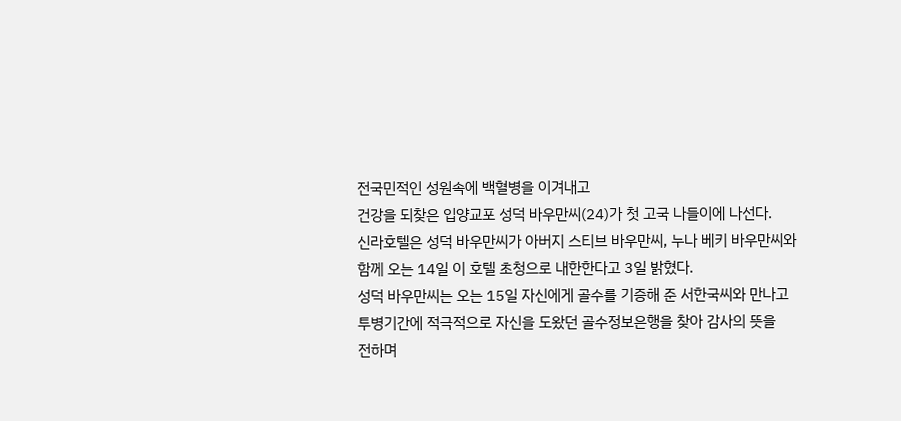전국민적인 성원속에 백혈병을 이겨내고
건강을 되찾은 입양교포 성덕 바우만씨(24)가 첫 고국 나들이에 나선다.
신라호텔은 성덕 바우만씨가 아버지 스티브 바우만씨, 누나 베키 바우만씨와
함께 오는 14일 이 호텔 초청으로 내한한다고 3일 밝혔다.
성덕 바우만씨는 오는 15일 자신에게 골수를 기증해 준 서한국씨와 만나고
투병기간에 적극적으로 자신을 도왔던 골수정보은행을 찾아 감사의 뜻을
전하며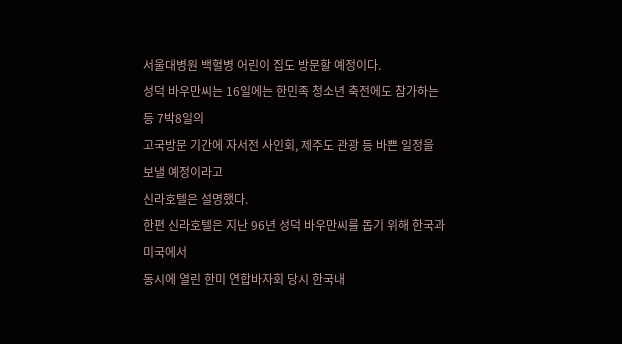서울대병원 백혈병 어린이 집도 방문할 예정이다.
성덕 바우만씨는 16일에는 한민족 청소년 축전에도 참가하는 등 7박8일의
고국방문 기간에 자서전 사인회, 제주도 관광 등 바쁜 일정을 보낼 예정이라고
신라호텔은 설명했다.
한편 신라호텔은 지난 96년 성덕 바우만씨를 돕기 위해 한국과 미국에서
동시에 열린 한미 연합바자회 당시 한국내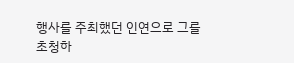행사를 주최했던 인연으로 그를
초청하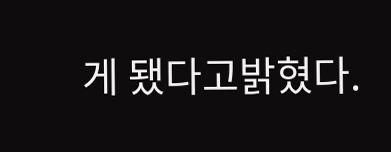게 됐다고밝혔다.